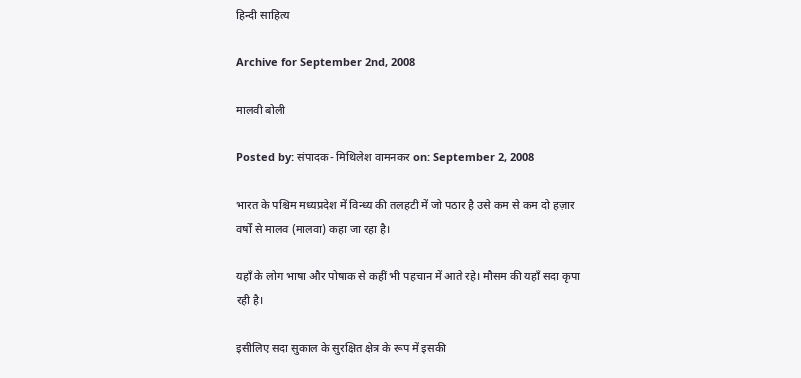हिन्दी साहित्य

Archive for September 2nd, 2008

मालवी बोली

Posted by: संपादक- मिथिलेश वामनकर on: September 2, 2008

भारत के पश्चिम मध्यप्रदेश में विन्ध्य की तलहटी में जो पठार है उसे कम से कम दो हज़ार वर्षों से मालव (मालवा) कहा जा रहा है।

यहॉं के लोग भाषा और पोषाक से कहीं भी पहचान में आते रहे। मौसम की यहॉं सदा कृपा रही है।

इसीलिए सदा सुकाल के सुरक्षित क्षेत्र के रूप में इसकी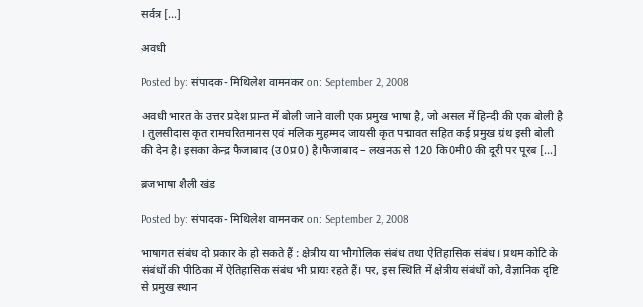सर्वत्र [...]

अवधी

Posted by: संपादक- मिथिलेश वामनकर on: September 2, 2008

अवधी भारत के उत्तर प्रदेश प्रान्त में बोली जाने वाली एक प्रमुख भाषा है, जो असल में हिन्दी की एक बोली है । तुलसीदास कृत रामचरितमानस एवं मलिक मुहम्मद जायसी कृत पद्मावत सहित कई प्रमुख ग्रंथ इसी बोली की देन है। इसका केन्द्र फैजाबाद (उ0प्र0) है।फैजाबाद – लखनऊ से 120 कि0मी0 की दूरी पर पूरब [...]

ब्रजभाषा शैली खंड

Posted by: संपादक- मिथिलेश वामनकर on: September 2, 2008

भाषागत संबंध दो प्रकार के हो सकते हैं : क्षेत्रीय या भौगोलिक संबंध तथा ऐतिहासिक संबंध। प्रथम कोटि के संबंधों की पीठिका में ऐतिहासिक संबंध भी प्रायः रहते हैं। पर, इस स्थिति में क्षेत्रीय संबंधों को, वैज्ञानिक दृष्टि से प्रमुख स्थान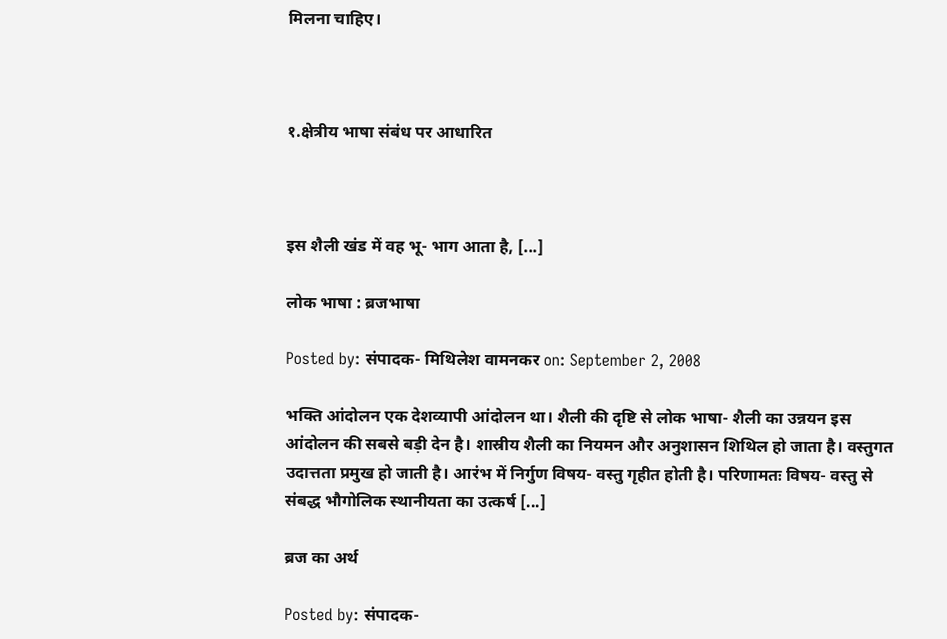मिलना चाहिए।



१.क्षेत्रीय भाषा संबंध पर आधारित



इस शैली खंड में वह भू- भाग आता है, [...]

लोक भाषा : ब्रजभाषा

Posted by: संपादक- मिथिलेश वामनकर on: September 2, 2008

भक्ति आंदोलन एक देशव्यापी आंदोलन था। शैली की दृष्टि से लोक भाषा- शैली का उन्नयन इस आंदोलन की सबसे बड़ी देन है। शास्रीय शैली का नियमन और अनुशासन शिथिल हो जाता है। वस्तुगत उदात्तता प्रमुख हो जाती है। आरंभ में निर्गुण विषय- वस्तु गृहीत होती है। परिणामतः विषय- वस्तु से संबद्ध भौगोलिक स्थानीयता का उत्कर्ष [...]

ब्रज का अर्थ

Posted by: संपादक-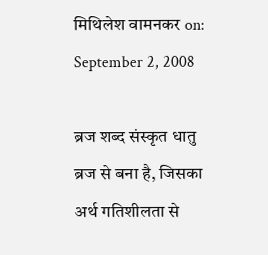मिथिलेश वामनकर on: September 2, 2008

ब्रज शब्द संस्कृत धातु ब्रज से बना है, जिसका अर्थ गतिशीलता से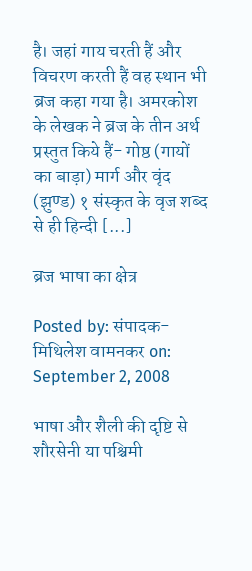है। जहां गाय चरती हैं और विचरण करती हैं वह स्थान भी ब्रज कहा गया है। अमरकोश के लेखक ने ब्रज के तीन अर्थ प्रस्तुत किये हैं- गोष्ठ (गायों का बाड़ा) मार्ग और वृंद (झुण्ड) १ संस्कृत के वृज शब्द से ही हिन्दी [...]

ब्रज भाषा का क्षेत्र

Posted by: संपादक- मिथिलेश वामनकर on: September 2, 2008

भाषा और शैली की दृष्टि से शौरसेनी या पश्चिमी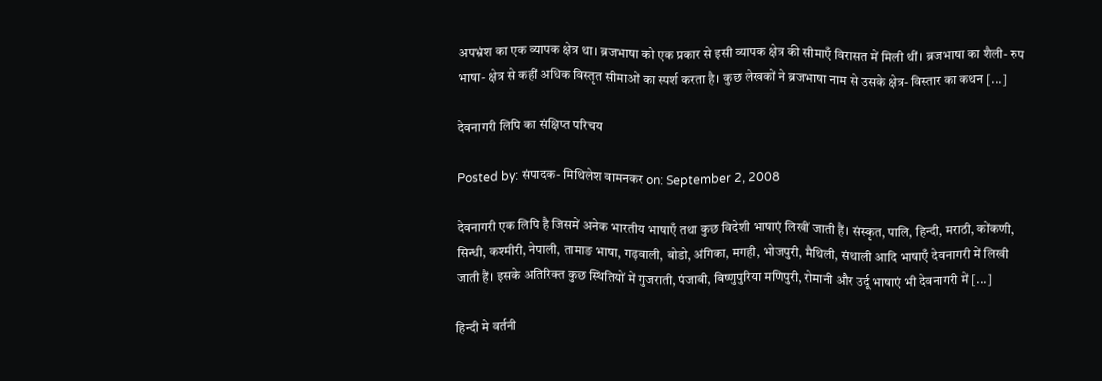अपभ्रंश का एक व्यापक क्षेत्र था। ब्रजभाषा को एक प्रकार से इसी व्यापक क्षेत्र की सीमाएँ विरासत में मिली थीं। ब्रजभाषा का शैली- रुप भाषा- क्षेत्र से कहीं अधिक विस्तृत सीमाओं का स्पर्श करता है। कुछ लेखकों ने ब्रजभाषा नाम से उसके क्षेत्र- विस्तार का कथन [...]

देवनागरी लिपि का संक्षिप्त परिचय

Posted by: संपादक- मिथिलेश वामनकर on: September 2, 2008

देवनागरी एक लिपि है जिसमें अनेक भारतीय भाषाएँ तथा कुछ विदेशी भाषाएं लिखीं जाती हैं। संस्कृत, पालि, हिन्दी, मराठी, कोंकणी, सिन्धी, कश्मीरी, नेपाली, तामाङ भाषा, गढ़वाली, बोडो, अंगिका, मगही, भोजपुरी, मैथिली, संथाली आदि भाषाएँ देवनागरी में लिखी जाती हैं। इसके अतिरिक्त कुछ स्थितियों में गुजराती, पंजाबी, बिष्णुपुरिया मणिपुरी, रोमानी और उर्दू भाषाएं भी देवनागरी में [...]

हिन्दी मे वर्तनी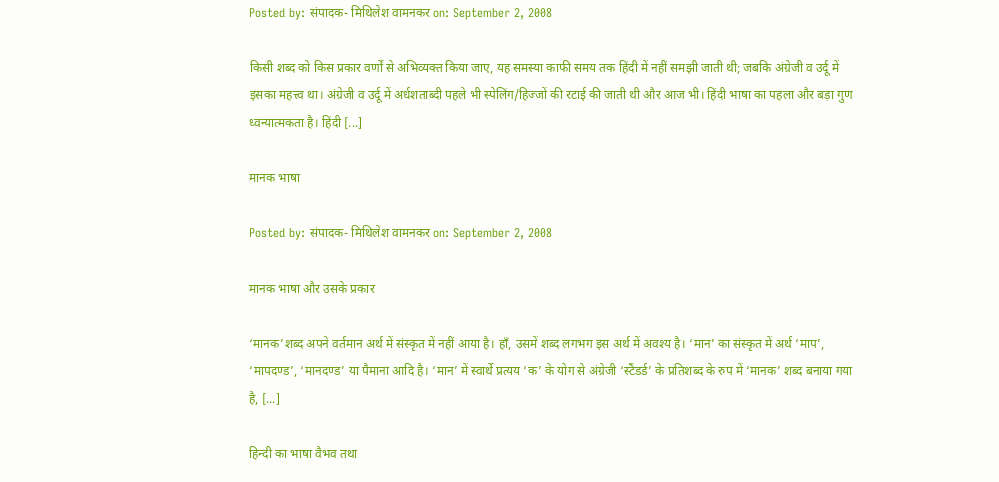Posted by: संपादक- मिथिलेश वामनकर on: September 2, 2008

किसी शब्द को किस प्रकार वर्णों से अभिव्यक्त किया जाए, यह समस्या काफी समय तक हिंदी में नहीं समझी जाती थी; जबकि अंग्रेजी व उर्दू में इसका महत्त्व था। अंग्रेजी व उर्दू में अर्धशताब्दी पहले भी स्पेलिंग/हिज्जों की रटाई की जाती थी और आज भी। हिंदी भाषा का पहला और बड़ा गुण ध्वन्यात्मकता है। हिंदी [...]

मानक भाषा

Posted by: संपादक- मिथिलेश वामनकर on: September 2, 2008

मानक भाषा और उसके प्रकार

‘मानक’शब्द अपने वर्तमान अर्थ में संस्कृत में नहीं आया है। हाँ, उसमें शब्द लगभग इस अर्थ में अवश्य है। ‘मान’ का संस्कृत में अर्थ ‘माप’, ‘मापदण्ड’, ‘मानदण्ड’ या पैमाना आदि है। ‘मान’ में स्वार्थे प्रत्यय ‘क’ के योग से अंग्रेजी ‘स्टैंडर्ड’ के प्रतिशब्द के रुप में ‘मानक’ शब्द बनाया गया है, [...]

हिन्दी का भाषा वैभव तथा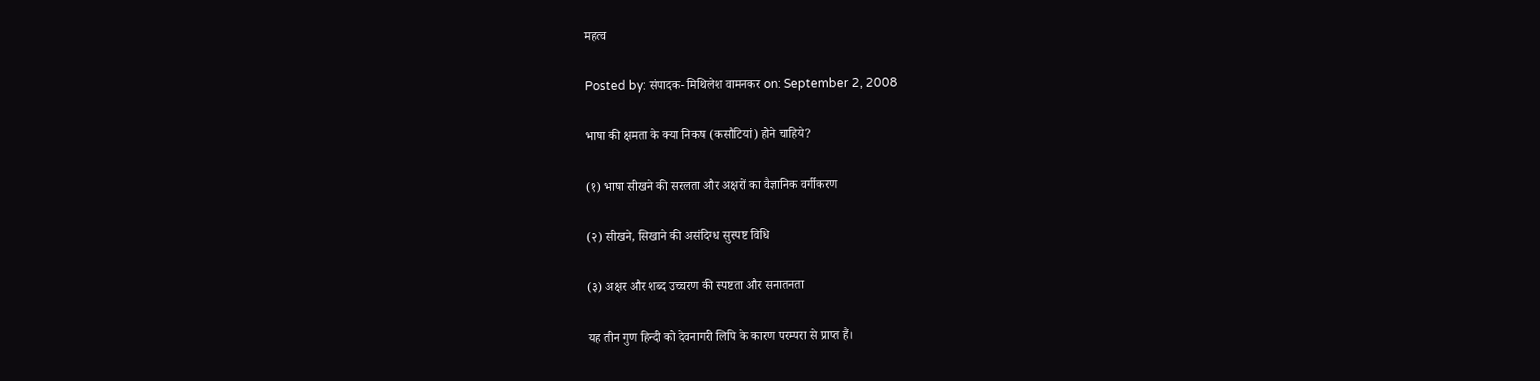महत्व

Posted by: संपादक- मिथिलेश वामनकर on: September 2, 2008

भाषा की क्षमता के क्या निकष (कसौटियां) होने चाहिये?

(१) भाषा सीखने की सरलता और अक्षरों का वैज्ञानिक वर्गीकरण

(२) सीखने, सिखाने की असंदिग्ध सुस्पष्ट विधि

(३) अक्षर और शब्द उच्चरण की स्पष्टता और सनातनता

यह तीन गुण हिन्दी को देवनागरी लिपि के कारण परम्परा से प्राप्त हैं।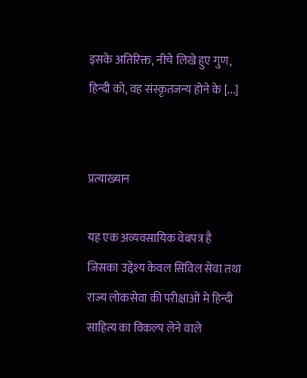इसके अतिरिक्त, नीचे लिखे हुए गुण, हिन्दी को, वह संस्कृतजन्य होने के [...]


प्रत्याख्यान

यह एक अव्यवसायिक वेबपत्र है जिसका उद्देश्य केवल सिविल सेवा तथा राज्य लोकसेवा की परीक्षाओं मे हिन्दी साहित्य का विकल्प लेने वाले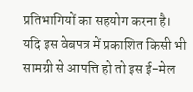प्रतिभागियों का सहयोग करना है। यदि इस वेबपत्र में प्रकाशित किसी भी सामग्री से आपत्ति हो तो इस ई-मेल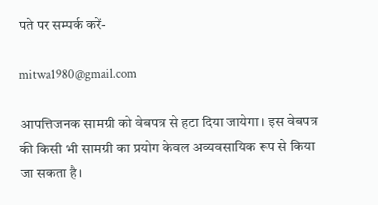पते पर सम्पर्क करें-

mitwa1980@gmail.com

आपत्तिजनक सामग्री को वेबपत्र से हटा दिया जायेगा। इस वेबपत्र की किसी भी सामग्री का प्रयोग केवल अव्यवसायिक रूप से किया जा सकता है।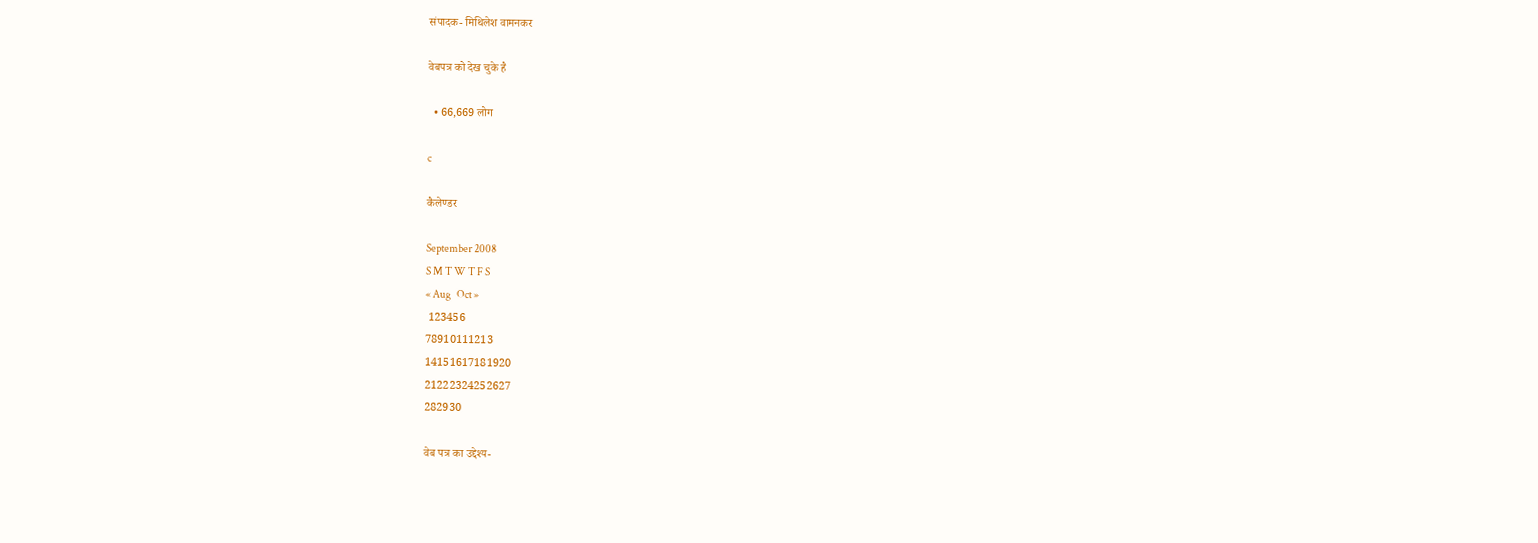संपादक- मिथिलेश वामनकर

वेबपत्र को देख चुके है

  • 66,669 लोग

c

कैलेण्डर

September 2008
S M T W T F S
« Aug   Oct »
 123456
78910111213
14151617181920
21222324252627
282930

वेब पत्र का उद्देश्य-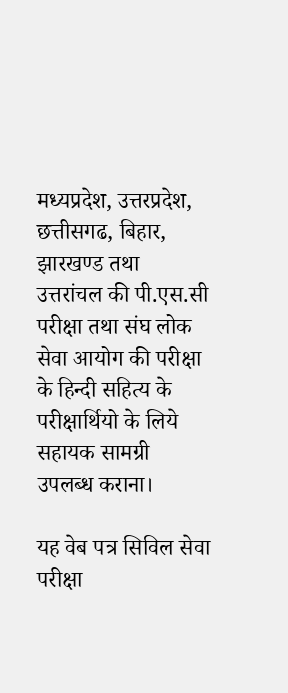मध्यप्रदेश, उत्तरप्रदेश, छत्तीसगढ, बिहार, झारखण्ड तथा उत्तरांचल की पी.एस.सी परीक्षा तथा संघ लोक सेवा आयोग की परीक्षा के हिन्दी सहित्य के परीक्षार्थियो के लिये सहायक सामग्री उपलब्ध कराना।

यह वेब पत्र सिविल सेवा परीक्षा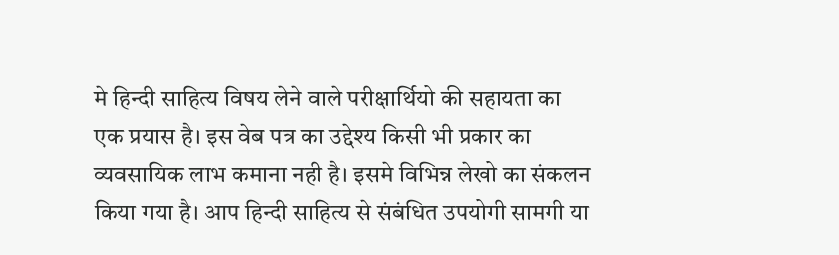मे हिन्दी साहित्य विषय लेने वाले परीक्षार्थियो की सहायता का एक प्रयास है। इस वेब पत्र का उद्देश्य किसी भी प्रकार का व्यवसायिक लाभ कमाना नही है। इसमे विभिन्न लेखो का संकलन किया गया है। आप हिन्दी साहित्य से संबंधित उपयोगी सामगी या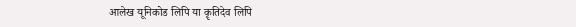आलेख यूनिकोड लिपि या कॄतिदेव लिपि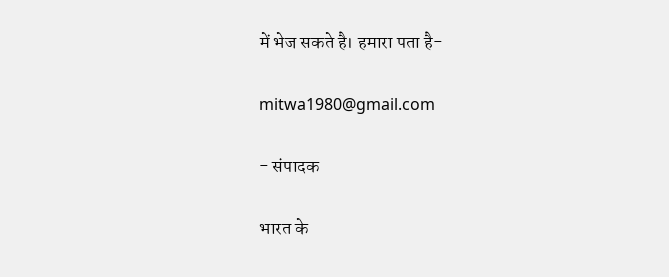में भेज सकते है। हमारा पता है-

mitwa1980@gmail.com

- संपादक

भारत के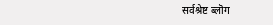सर्वश्रेष्ट ब्लॊग